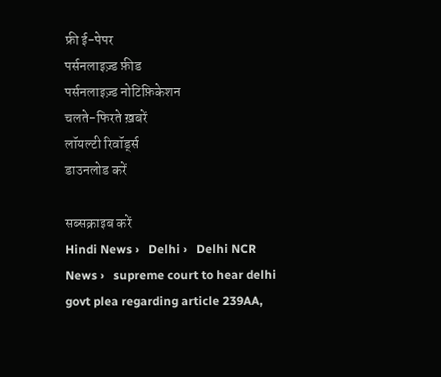फ्री ई-पेपर
पर्सनलाइज़्ड फ़ीड
पर्सनलाइज़्ड नोटिफ़िकेशन
चलते-फिरते ख़बरें
लॉयल्टी रिवॉर्ड्स
डाउनलोड करें

सब्सक्राइब करें
Hindi News ›   Delhi ›   Delhi NCR News ›   supreme court to hear delhi govt plea regarding article 239AA,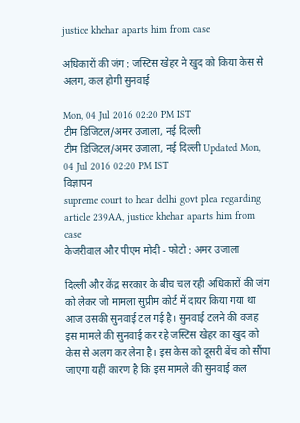justice khehar aparts him from case

अधिकारों की जंग : जस्टिस खेहर ने खुद को किया केस से अलग, कल होगी सुनवाई

Mon, 04 Jul 2016 02:20 PM IST
टीम डिजिटल/अमर उजाला, नई दिल्ली
टीम डिजिटल/अमर उजाला, नई दिल्ली Updated Mon, 04 Jul 2016 02:20 PM IST
विज्ञापन
supreme court to hear delhi govt plea regarding article 239AA, justice khehar aparts him from case
केजरीवाल और पीएम मोदी - फोटो : अमर उजाला

दिल्ली और केंद्र सरकार के बीच चल रही अधिकारों की जंग को लेकर जो मामला सुप्रीम कोर्ट में दायर किया गया था आज उसकी सुनवाई टल गई है। सुनवाई टलने की वजह इस मामले की सुनवाई कर रहे जस्ट‌िस खेहर का खुद को केस से अलग कर लेना है। इस केस को दूसरी बेंच को सौंपा जाएगा यहीं कारण है ‌क‌ि इस मामले की सुनवाई कल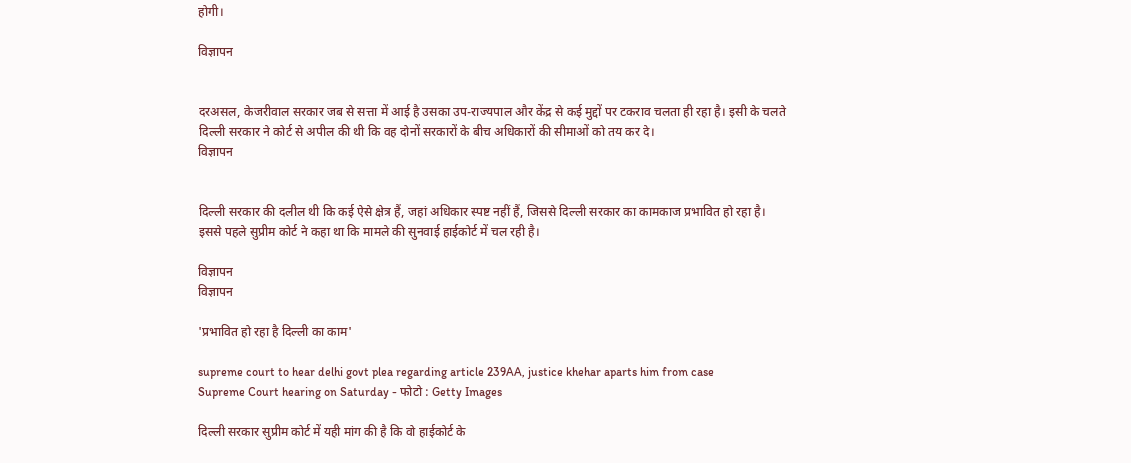होगी।

विज्ञापन


दरअसल, केजरीवाल सरकार जब से सत्ता में आई है उसका उप-राज्यपाल और केंद्र से कई मुद्दों पर टकराव चलता ही रहा है। इसी के चलते दिल्ली सरकार ने कोर्ट से अपील की थी कि वह दोनों सरकारों के बीच अधिकारों की सीमाओं को तय कर दे।
विज्ञापन


दिल्ली सरकार की दलील थी कि कई ऐसे क्षेत्र हैं, जहां अधिकार स्पष्ट नहीं हैं, जिससे दिल्ली सरकार का कामकाज प्रभावित हो रहा है। इससे पहले सुप्रीम कोर्ट ने कहा था कि मामले की सुनवाई हाईकोर्ट में चल रही है।

विज्ञापन
विज्ञापन

'प्रभाव‌ित हो रहा है द‌िल्ली का काम'

supreme court to hear delhi govt plea regarding article 239AA, justice khehar aparts him from case
Supreme Court hearing on Saturday - फोटो : Getty Images

दिल्ली सरकार सुप्रीम कोर्ट में यही मांग की है कि वो हाईकोर्ट के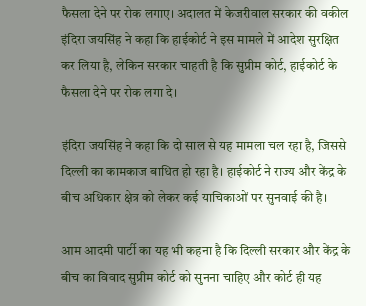फैसला देने पर रोक लगाए। अदालत में केजरीवाल सरकार की वकील इंदिरा जयसिंह ने कहा कि हाईकोर्ट ने इस मामले में आदेश सुरक्षित कर लिया है, लेकिन सरकार चाहती है कि सुप्रीम कोर्ट, हाईकोर्ट के फैसला देने पर रोक लगा दे।

इंदिरा जयसिंह ने कहा कि दो साल से यह मामला चल रहा है, जिससे दिल्ली का कामकाज बाधित हो रहा है। हाईकोर्ट ने राज्य और केंद्र के बीच अधिकार क्षेत्र को लेकर कई याचिकाओं पर सुनवाई की है।

आम आदमी पार्टी का यह भी कहना है कि दिल्ली सरकार और केंद्र के बीच का विवाद सुप्रीम कोर्ट को सुनना चाहिए और कोर्ट ही यह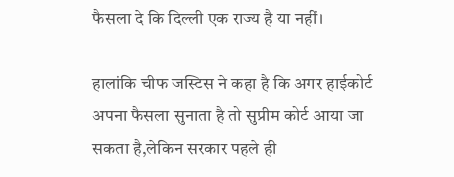फैसला दे कि दिल्ली एक राज्य है या नहीं।

हालांकि चीफ जस्टिस ने कहा है कि अगर हाईकोर्ट अपना फैसला सुनाता है तो सुप्रीम कोर्ट आया जा सकता है,लेकिन सरकार पहले ही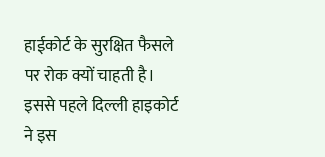हाईकोर्ट के सुरक्षित फैसले पर रोक क्यों चाहती है। इससे पहले दिल्ली हाइकोर्ट ने इस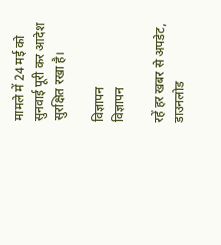मामले में 24 मई को सुनवाई पूरी कर आदेश सुरक्षित रखा है।

विज्ञापन
विज्ञापन

रहें हर खबर से अपडेट, डाउनलोड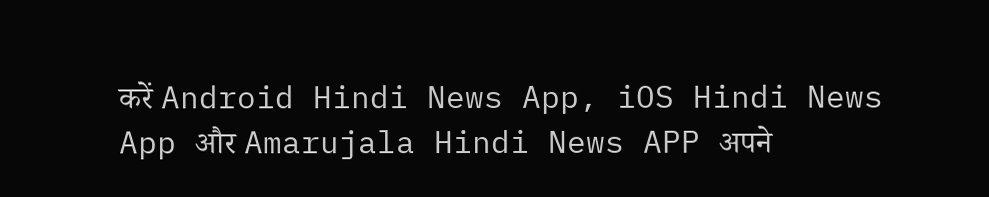करें Android Hindi News App, iOS Hindi News App और Amarujala Hindi News APP अपने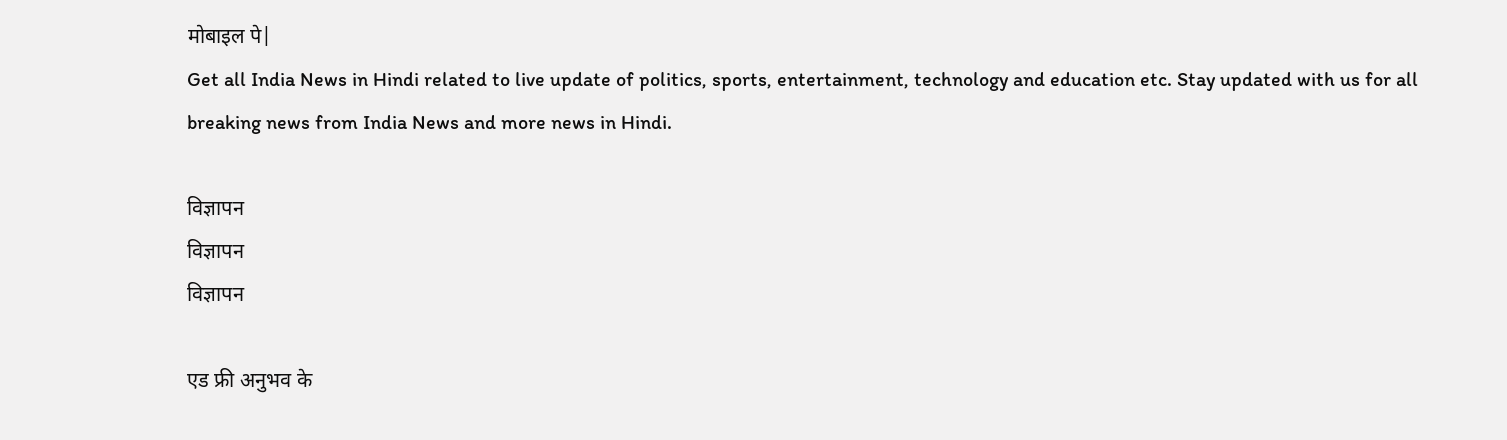मोबाइल पे|
Get all India News in Hindi related to live update of politics, sports, entertainment, technology and education etc. Stay updated with us for all breaking news from India News and more news in Hindi.

विज्ञापन
विज्ञापन
विज्ञापन

एड फ्री अनुभव के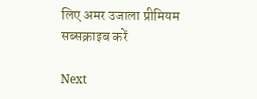लिए अमर उजाला प्रीमियम सब्सक्राइब करें

Next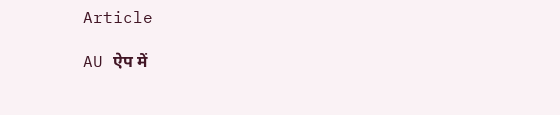Article

AU ऐप में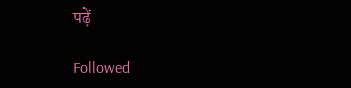पढ़ें

Followed